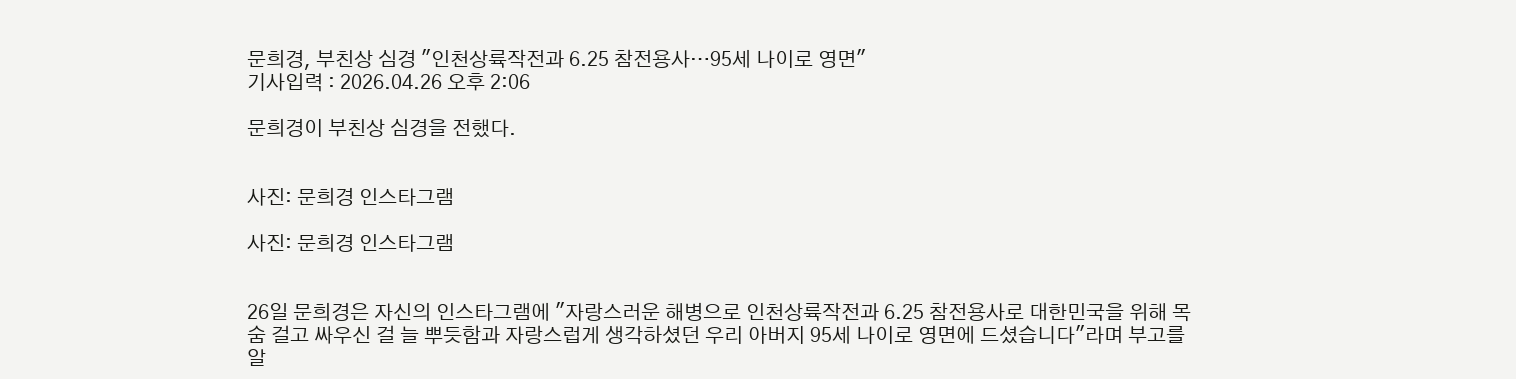문희경, 부친상 심경 "인천상륙작전과 6.25 참전용사…95세 나이로 영면"
기사입력 : 2026.04.26 오후 2:06

문희경이 부친상 심경을 전했다.


사진: 문희경 인스타그램

사진: 문희경 인스타그램


26일 문희경은 자신의 인스타그램에 "자랑스러운 해병으로 인천상륙작전과 6.25 참전용사로 대한민국을 위해 목숨 걸고 싸우신 걸 늘 뿌듯함과 자랑스럽게 생각하셨던 우리 아버지 95세 나이로 영면에 드셨습니다"라며 부고를 알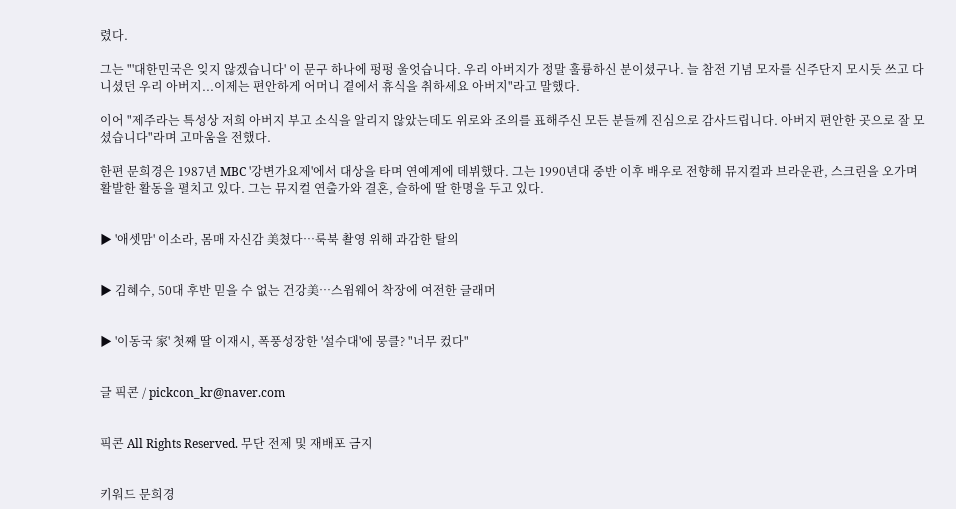렸다.

그는 "'대한민국은 잊지 않겠습니다' 이 문구 하나에 펑펑 울엇습니다. 우리 아버지가 정말 훌륭하신 분이셨구나. 늘 참전 기념 모자를 신주단지 모시듯 쓰고 다니셨던 우리 아버지...이제는 편안하게 어머니 곁에서 휴식을 취하세요 아버지"라고 말했다.

이어 "제주라는 특성상 저희 아버지 부고 소식을 알리지 않았는데도 위로와 조의를 표해주신 모든 분들께 진심으로 감사드립니다. 아버지 편안한 곳으로 잘 모셨습니다"라며 고마움을 전했다.

한편 문희경은 1987년 MBC '강변가요제'에서 대상을 타며 연예계에 데뷔했다. 그는 1990년대 중반 이후 배우로 전향해 뮤지컬과 브라운관, 스크린을 오가며 활발한 활동을 펼치고 있다. 그는 뮤지컬 연출가와 결혼, 슬하에 딸 한명을 두고 있다.


▶ '애셋맘' 이소라, 몸매 자신감 美쳤다…룩북 촬영 위해 과감한 탈의


▶ 김혜수, 50대 후반 믿을 수 없는 건강美…스윔웨어 착장에 여전한 글래머


▶ '이동국 家' 첫째 딸 이재시, 폭풍성장한 '설수대'에 뭉클? "너무 컸다"


글 픽콘 / pickcon_kr@naver.com


픽콘 All Rights Reserved. 무단 전제 및 재배포 금지


키워드 문희경